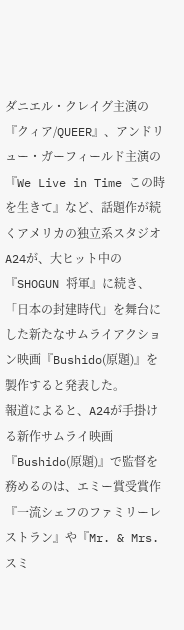ダニエル・クレイグ主演の『クィア/QUEER』、アンドリュー・ガーフィールド主演の『We Live in Time この時を生きて』など、話題作が続くアメリカの独立系スタジオA24が、大ヒット中の『SHOGUN 将軍』に続き、「日本の封建時代」を舞台にした新たなサムライアクション映画『Bushido(原題)』を製作すると発表した。
報道によると、A24が手掛ける新作サムライ映画『Bushido(原題)』で監督を務めるのは、エミー賞受賞作『一流シェフのファミリーレストラン』や『Mr. & Mrs. スミ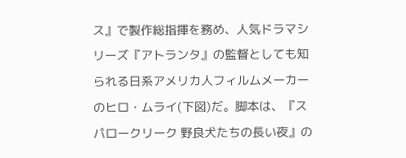ス』で製作総指揮を務め、人気ドラマシリーズ『アトランタ』の監督としても知られる日系アメリカ人フィルムメーカーのヒロ・ムライ(下図)だ。脚本は、『スパロークリーク 野良犬たちの長い夜』の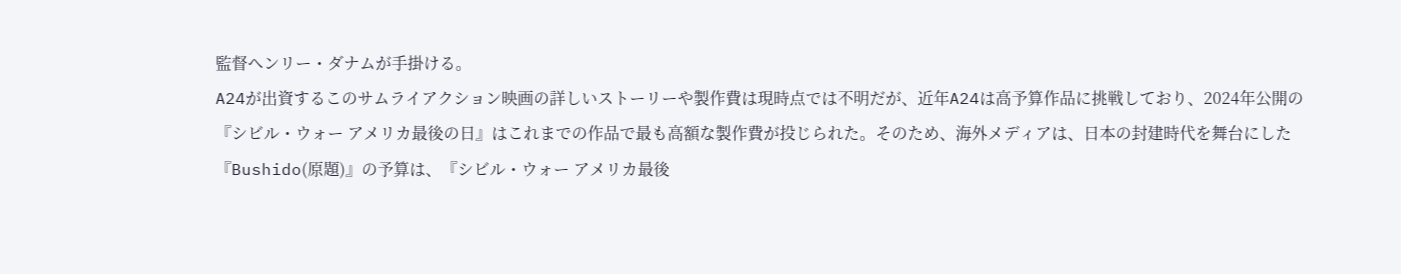監督ヘンリー・ダナムが手掛ける。
A24が出資するこのサムライアクション映画の詳しいストーリーや製作費は現時点では不明だが、近年A24は高予算作品に挑戦しており、2024年公開の『シビル・ウォー アメリカ最後の日』はこれまでの作品で最も高額な製作費が投じられた。そのため、海外メディアは、日本の封建時代を舞台にした『Bushido(原題)』の予算は、『シビル・ウォー アメリカ最後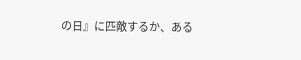の日』に匹敵するか、ある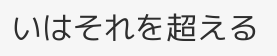いはそれを超える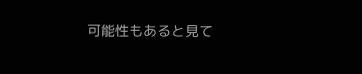可能性もあると見て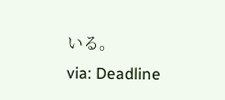いる。
via: Deadline